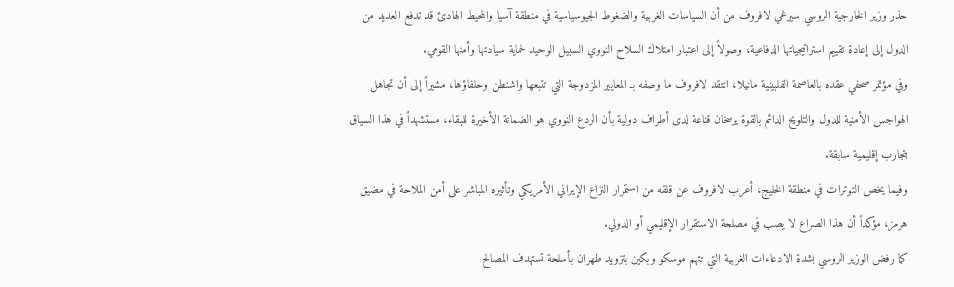حذر وزير الخارجية الروسي سيرغي لافروف من أن السياسات الغربية والضغوط الجيوسياسية في منطقة آسيا والمحيط الهادئ قد تدفع العديد من الدول إلى إعادة تقييم استراتيجياتها الدفاعية، وصولاً إلى اعتبار امتلاك السلاح النووي السبيل الوحيد لحماية سيادتها وأمنها القومي.
وفي مؤتمر صحفي عقده بالعاصمة الفلبينية مانيلا، انتقد لافروف ما وصفه بـ المعايير المزدوجة التي تتبعها واشنطن وحلفاؤها، مشيراً إلى أن تجاهل الهواجس الأمنية للدول والتلويح الدائم بالقوة يرسخان قناعة لدى أطراف دولية بأن الردع النووي هو الضمانة الأخيرة للبقاء، مستشهداً في هذا السياق بتجارب إقليمية سابقة.
وفيما يخص التوترات في منطقة الخليج، أعرب لافروف عن قلقه من استمرار النزاع الإيراني الأمريكي وتأثيره المباشر على أمن الملاحة في مضيق هرمز، مؤكداً أن هذا الصراع لا يصب في مصلحة الاستقرار الإقليمي أو الدولي.
كما رفض الوزير الروسي بشدة الادعاءات الغربية التي تتهم موسكو وبكين بتزويد طهران بأسلحة تستهدف المصالح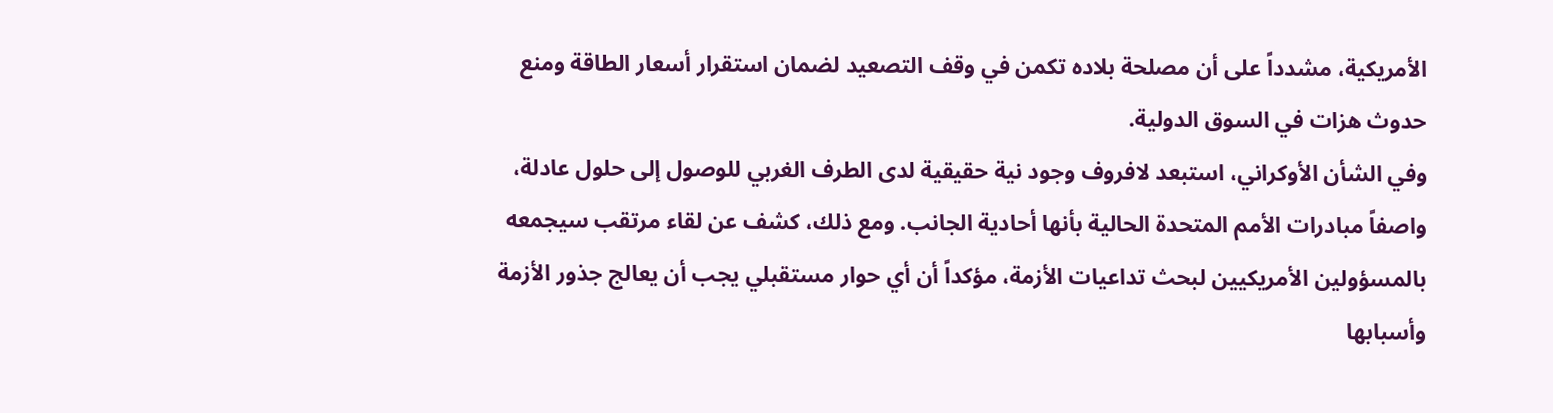الأمريكية، مشدداً على أن مصلحة بلاده تكمن في وقف التصعيد لضمان استقرار أسعار الطاقة ومنع حدوث هزات في السوق الدولية.
وفي الشأن الأوكراني، استبعد لافروف وجود نية حقيقية لدى الطرف الغربي للوصول إلى حلول عادلة، واصفاً مبادرات الأمم المتحدة الحالية بأنها أحادية الجانب. ومع ذلك، كشف عن لقاء مرتقب سيجمعه بالمسؤولين الأمريكيين لبحث تداعيات الأزمة، مؤكداً أن أي حوار مستقبلي يجب أن يعالج جذور الأزمة وأسبابها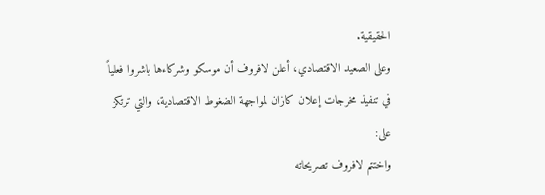الحقيقية.
وعلى الصعيد الاقتصادي، أعلن لافروف أن موسكو وشركاءها باشروا فعلياً في تنفيذ مخرجات إعلان كازان لمواجهة الضغوط الاقتصادية، والتي ترتكز على:
واختتم لافروف تصريحاته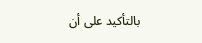بالتأكيد على أن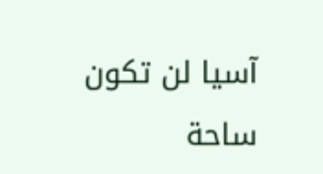آسيا لن تكون ساحة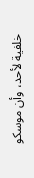خلفية لأحد، وأن موسكو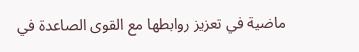ماضية في تعزيز روابطها مع القوى الصاعدة في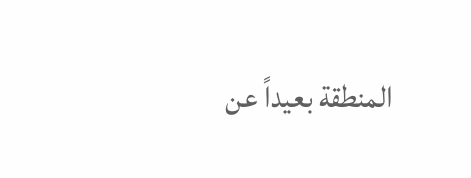المنطقة بعيداً عن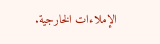الإملاءات الخارجية.